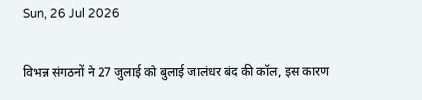Sun, 26 Jul 2026

विभन्न संगठनों ने 27 जुलाई को बुलाई जालंधर बंद की कॉल, इस कारण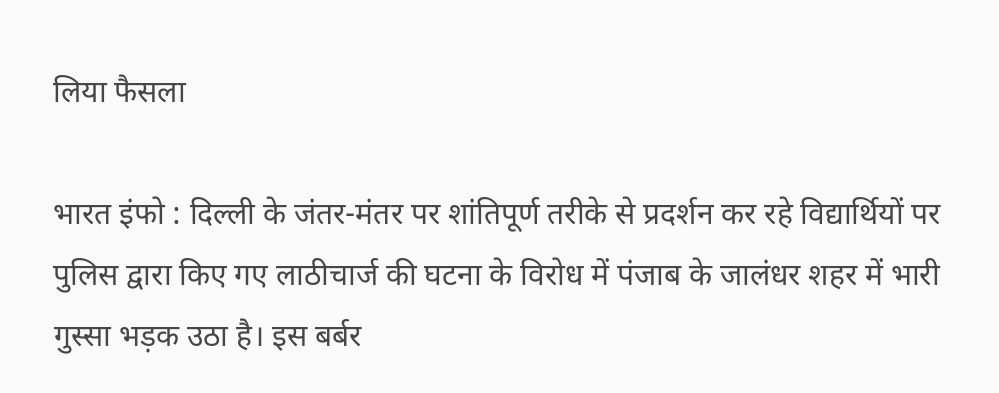लिया फैसला

भारत इंफो : दिल्ली के जंतर-मंतर पर शांतिपूर्ण तरीके से प्रदर्शन कर रहे विद्यार्थियों पर पुलिस द्वारा किए गए लाठीचार्ज की घटना के विरोध में पंजाब के जालंधर शहर में भारी गुस्सा भड़क उठा है। इस बर्बर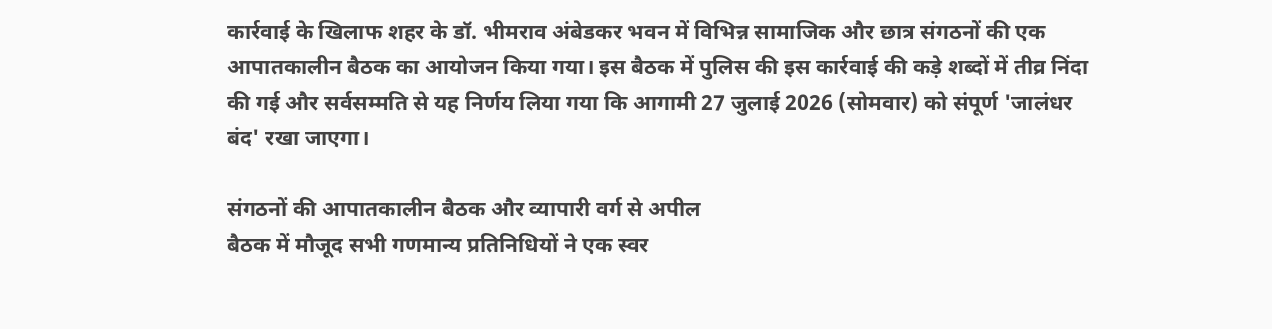कार्रवाई के खिलाफ शहर के डॉ. भीमराव अंबेडकर भवन में विभिन्न सामाजिक और छात्र संगठनों की एक आपातकालीन बैठक का आयोजन किया गया। इस बैठक में पुलिस की इस कार्रवाई की कड़े शब्दों में तीव्र निंदा की गई और सर्वसम्मति से यह निर्णय लिया गया कि आगामी 27 जुलाई 2026 (सोमवार) को संपूर्ण 'जालंधर बंद' रखा जाएगा।

संगठनों की आपातकालीन बैठक और व्यापारी वर्ग से अपील
बैठक में मौजूद सभी गणमान्य प्रतिनिधियों ने एक स्वर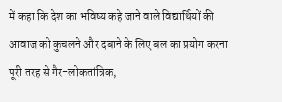में कहा कि देश का भविष्य कहे जाने वाले विद्यार्थियों की आवाज को कुचलने और दबाने के लिए बल का प्रयोग करना पूरी तरह से गैर-लोकतांत्रिक,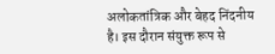अलोकतांत्रिक और बेहद निंदनीय है। इस दौरान संयुक्त रूप से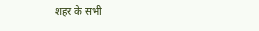शहर के सभी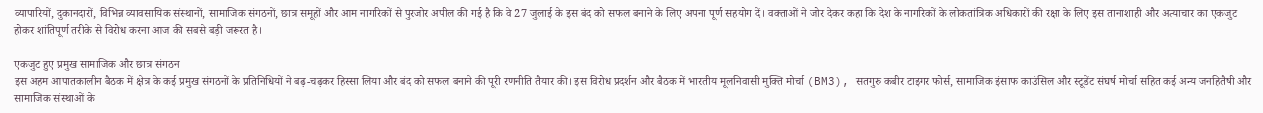व्यापारियों, दुकानदारों, विभिन्न व्यावसायिक संस्थानों, सामाजिक संगठनों, छात्र समूहों और आम नागरिकों से पुरजोर अपील की गई है कि वे 27 जुलाई के इस बंद को सफल बनाने के लिए अपना पूर्ण सहयोग दें। वक्ताओं ने जोर देकर कहा कि देश के नागरिकों के लोकतांत्रिक अधिकारों की रक्षा के लिए इस तानाशाही और अत्याचार का एकजुट होकर शांतिपूर्ण तरीके से विरोध करना आज की सबसे बड़ी जरूरत है।

एकजुट हुए प्रमुख सामाजिक और छात्र संगठन
इस अहम आपातकालीन बैठक में क्षेत्र के कई प्रमुख संगठनों के प्रतिनिधियों ने बढ़-चढ़कर हिस्सा लिया और बंद को सफल बनाने की पूरी रणनीति तैयार की। इस विरोध प्रदर्शन और बैठक में भारतीय मूलनिवासी मुक्ति मोर्चा (BM3), सतगुरु कबीर टाइगर फोर्स, सामाजिक इंसाफ काउंसिल और स्टूडेंट संघर्ष मोर्चा सहित कई अन्य जनहितैषी और सामाजिक संस्थाओं के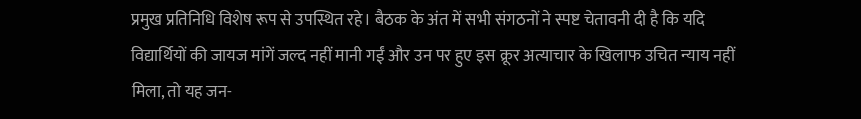प्रमुख प्रतिनिधि विशेष रूप से उपस्थित रहे। बैठक के अंत में सभी संगठनों ने स्पष्ट चेतावनी दी है कि यदि विद्यार्थियों की जायज मांगें जल्द नहीं मानी गईं और उन पर हुए इस क्रूर अत्याचार के खिलाफ उचित न्याय नहीं मिला, तो यह जन-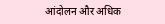आंदोलन और अधिक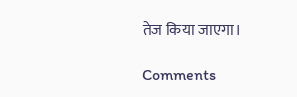तेज किया जाएगा।

Comments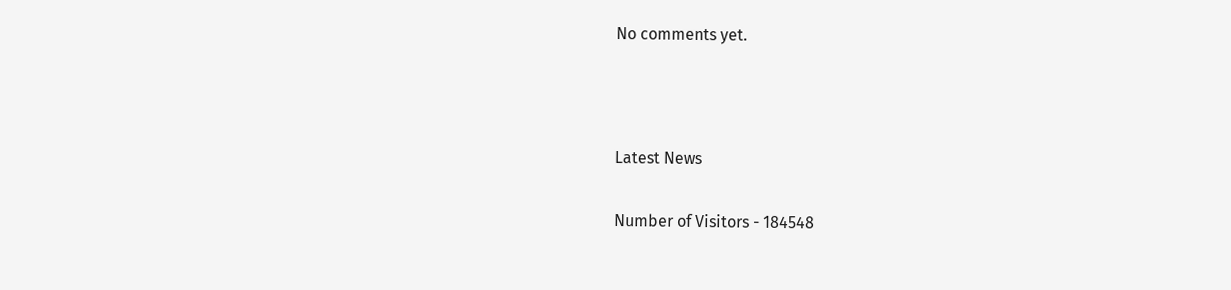No comments yet.



Latest News

Number of Visitors - 184548